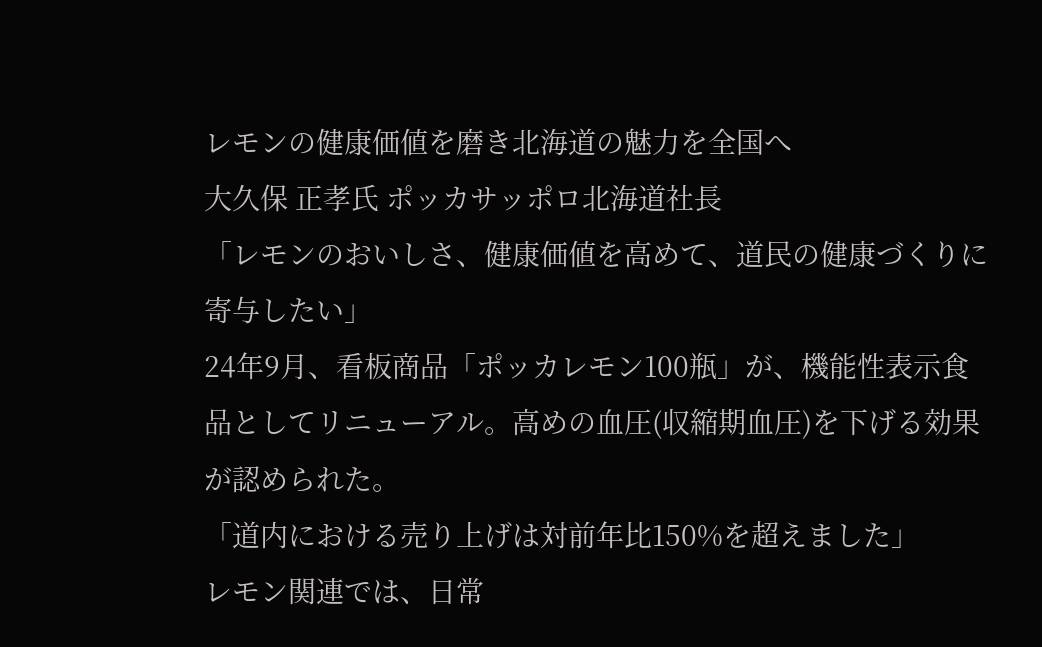レモンの健康価値を磨き北海道の魅力を全国へ
大久保 正孝氏 ポッカサッポロ北海道社長
「レモンのおいしさ、健康価値を高めて、道民の健康づくりに寄与したい」
24年9月、看板商品「ポッカレモン100瓶」が、機能性表示食品としてリニューアル。高めの血圧(収縮期血圧)を下げる効果が認められた。
「道内における売り上げは対前年比150%を超えました」
レモン関連では、日常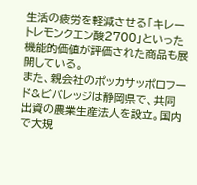生活の疲労を軽減させる「キレートレモンクエン酸2700」といった機能的価値が評価された商品も展開している。
また、親会社のポッカサッポロフード&ビバレッジは静岡県で、共同出資の農業生産法人を設立。国内で大規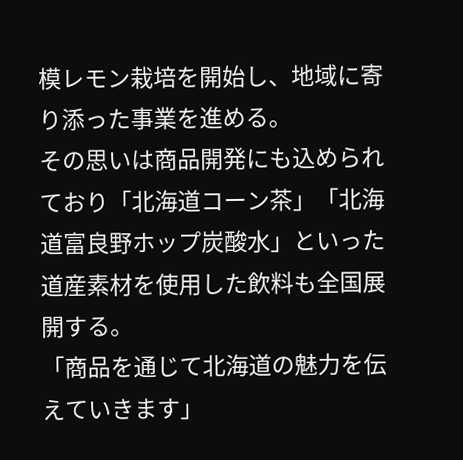模レモン栽培を開始し、地域に寄り添った事業を進める。
その思いは商品開発にも込められており「北海道コーン茶」「北海道富良野ホップ炭酸水」といった道産素材を使用した飲料も全国展開する。
「商品を通じて北海道の魅力を伝えていきます」